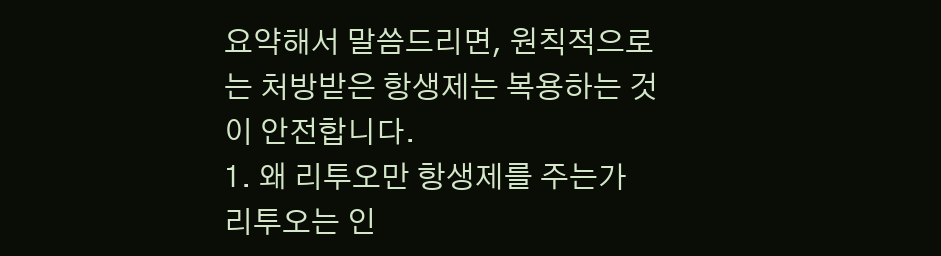요약해서 말씀드리면, 원칙적으로는 처방받은 항생제는 복용하는 것이 안전합니다.
1. 왜 리투오만 항생제를 주는가
리투오는 인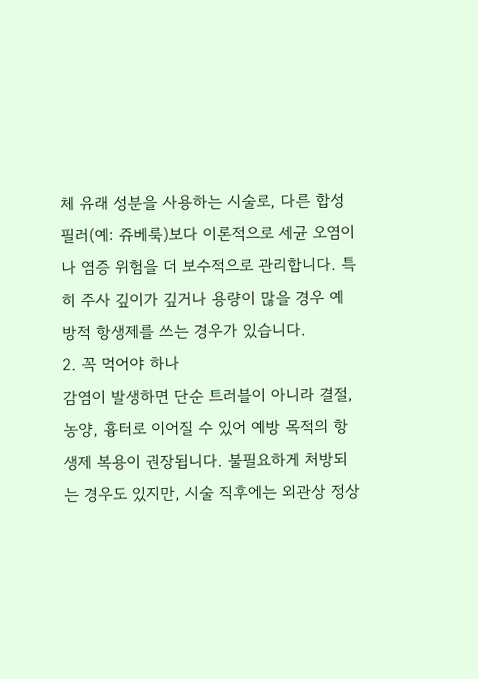체 유래 성분을 사용하는 시술로, 다른 합성 필러(예: 쥬베룩)보다 이론적으로 세균 오염이나 염증 위험을 더 보수적으로 관리합니다. 특히 주사 깊이가 깊거나 용량이 많을 경우 예방적 항생제를 쓰는 경우가 있습니다.
2. 꼭 먹어야 하나
감염이 발생하면 단순 트러블이 아니라 결절, 농양, 흉터로 이어질 수 있어 예방 목적의 항생제 복용이 권장됩니다. 불필요하게 처방되는 경우도 있지만, 시술 직후에는 외관상 정상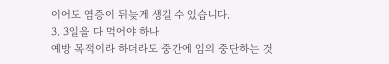이어도 염증이 뒤늦게 생길 수 있습니다.
3. 3일을 다 먹어야 하나
예방 목적이라 하더라도 중간에 임의 중단하는 것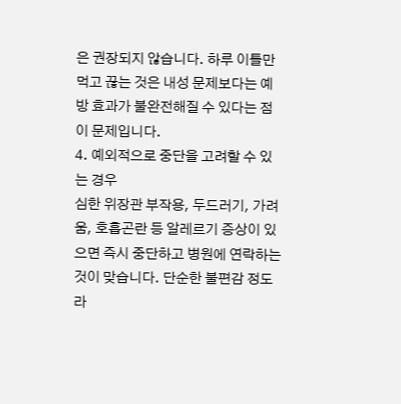은 권장되지 않습니다. 하루 이틀만 먹고 끊는 것은 내성 문제보다는 예방 효과가 불완전해질 수 있다는 점이 문제입니다.
4. 예외적으로 중단을 고려할 수 있는 경우
심한 위장관 부작용, 두드러기, 가려움, 호흡곤란 등 알레르기 증상이 있으면 즉시 중단하고 병원에 연락하는 것이 맞습니다. 단순한 불편감 정도라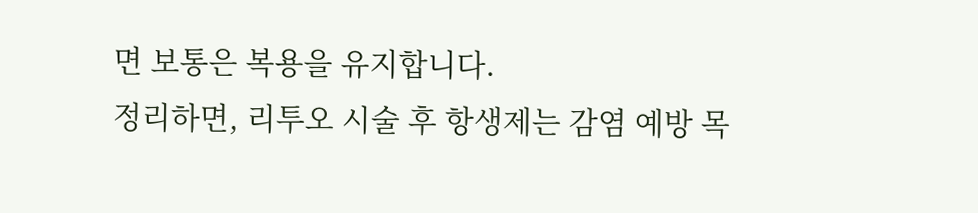면 보통은 복용을 유지합니다.
정리하면, 리투오 시술 후 항생제는 감염 예방 목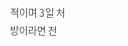적이며 3일 처방이라면 전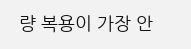량 복용이 가장 안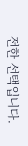전한 선택입니다.